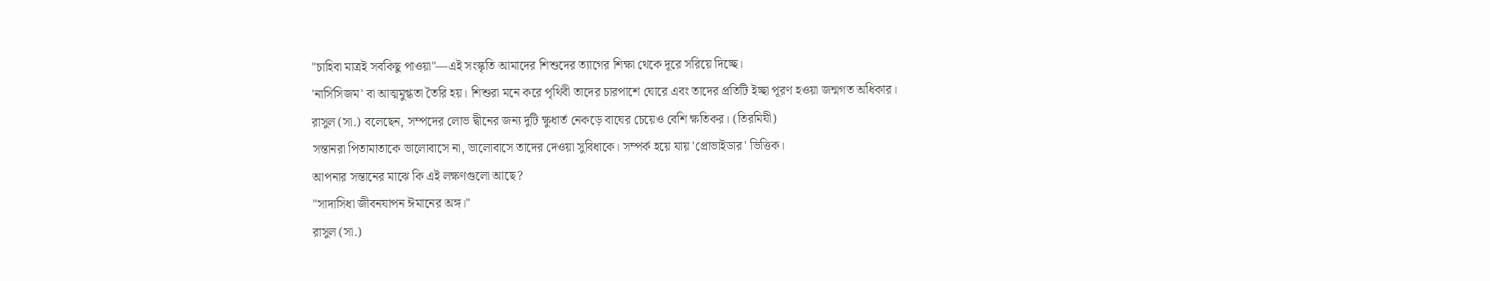"চাহিবা মাত্রই সবকিছু পাওয়া"—এই সংস্কৃতি আমাদের শিশুদের ত্যাগের শিক্ষা থেকে দূরে সরিয়ে দিচ্ছে।
'নার্সিসিজম' বা আত্মমুগ্ধতা তৈরি হয়। শিশুরা মনে করে পৃথিবী তাদের চারপাশে ঘোরে এবং তাদের প্রতিটি ইচ্ছা পূরণ হওয়া জন্মগত অধিকার।
রাসুল (সা.) বলেছেন, সম্পদের লোভ দ্বীনের জন্য দুটি ক্ষুধার্ত নেকড়ে বাঘের চেয়েও বেশি ক্ষতিকর। (তিরমিযী)
সন্তানরা পিতামাতাকে ভালোবাসে না, ভালোবাসে তাদের দেওয়া সুবিধাকে। সম্পর্ক হয়ে যায় 'প্রোভাইডার' ভিত্তিক।
আপনার সন্তানের মাঝে কি এই লক্ষণগুলো আছে?
"সাদাসিধা জীবনযাপন ঈমানের অঙ্গ।"
রাসুল (সা.)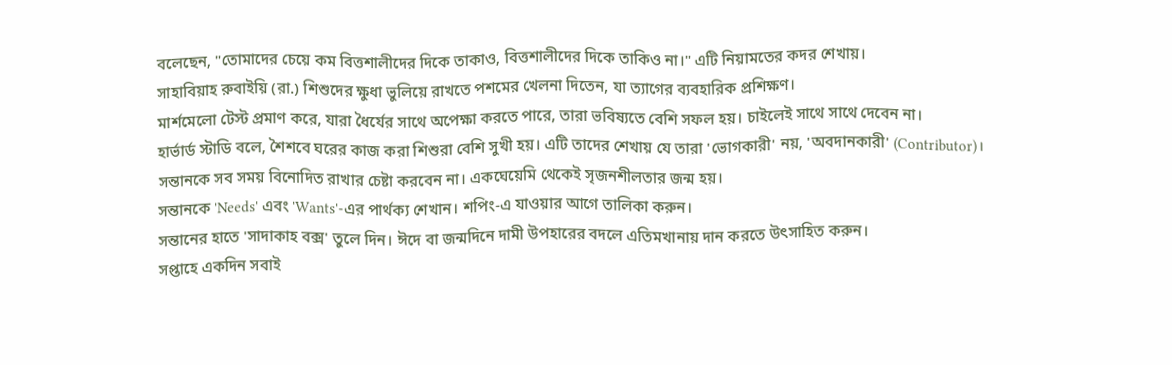বলেছেন, "তোমাদের চেয়ে কম বিত্তশালীদের দিকে তাকাও, বিত্তশালীদের দিকে তাকিও না।" এটি নিয়ামতের কদর শেখায়।
সাহাবিয়াহ রুবাইয়ি (রা.) শিশুদের ক্ষুধা ভুলিয়ে রাখতে পশমের খেলনা দিতেন, যা ত্যাগের ব্যবহারিক প্রশিক্ষণ।
মার্শমেলো টেস্ট প্রমাণ করে, যারা ধৈর্যের সাথে অপেক্ষা করতে পারে, তারা ভবিষ্যতে বেশি সফল হয়। চাইলেই সাথে সাথে দেবেন না।
হার্ভার্ড স্টাডি বলে, শৈশবে ঘরের কাজ করা শিশুরা বেশি সুখী হয়। এটি তাদের শেখায় যে তারা 'ভোগকারী' নয়, 'অবদানকারী' (Contributor)।
সন্তানকে সব সময় বিনোদিত রাখার চেষ্টা করবেন না। একঘেয়েমি থেকেই সৃজনশীলতার জন্ম হয়।
সন্তানকে 'Needs' এবং 'Wants'-এর পার্থক্য শেখান। শপিং-এ যাওয়ার আগে তালিকা করুন।
সন্তানের হাতে 'সাদাকাহ বক্স' তুলে দিন। ঈদে বা জন্মদিনে দামী উপহারের বদলে এতিমখানায় দান করতে উৎসাহিত করুন।
সপ্তাহে একদিন সবাই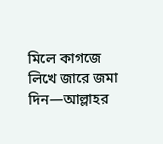মিলে কাগজে লিখে জারে জমা দিন—আল্লাহর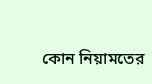কোন নিয়ামতের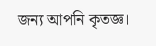জন্য আপনি কৃতজ্ঞ।